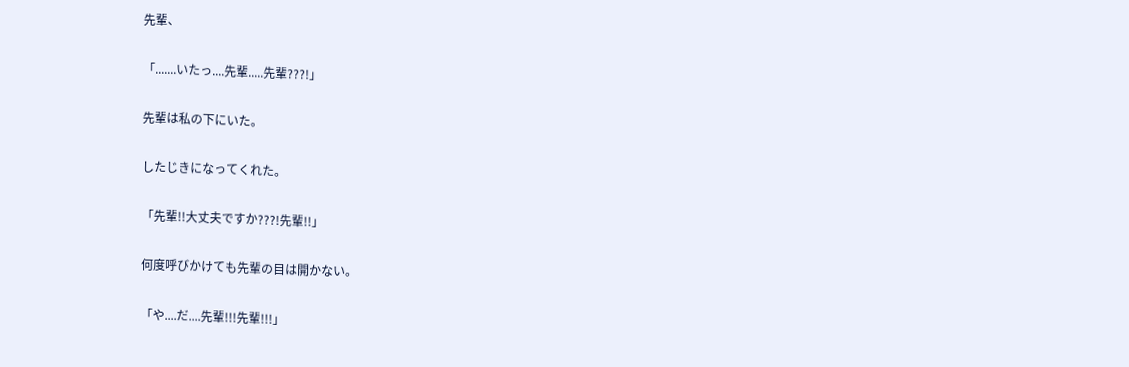先輩、

「.......いたっ....先輩.....先輩???!」

先輩は私の下にいた。

したじきになってくれた。

「先輩!!大丈夫ですか???!先輩!!」

何度呼びかけても先輩の目は開かない。

「や....だ....先輩!!!先輩!!!」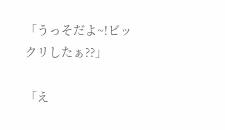「うっそだよ~!ビックリしたぁ??」

「え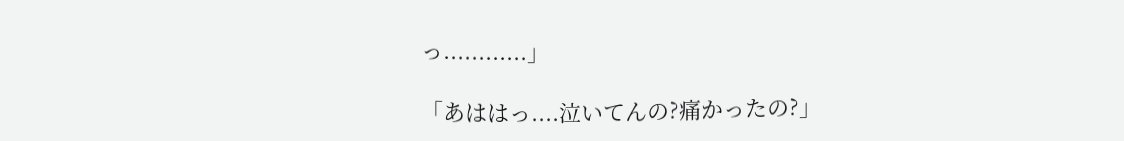っ............」

「あははっ....泣いてんの?痛かったの?」